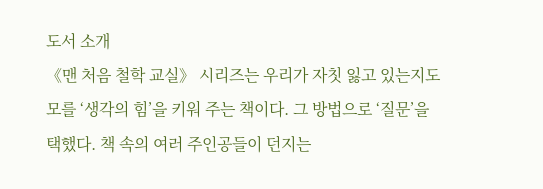도서 소개
《맨 처음 철학 교실》 시리즈는 우리가 자칫 잃고 있는지도 모를 ‘생각의 힘’을 키워 주는 책이다. 그 방법으로 ‘질문’을 택했다. 책 속의 여러 주인공들이 던지는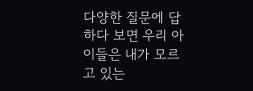다양한 질문에 답하다 보면 우리 아이들은 내가 모르고 있는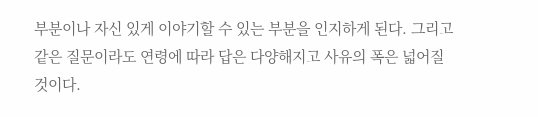부분이나 자신 있게 이야기할 수 있는 부분을 인지하게 된다. 그리고 같은 질문이라도 연령에 따라 답은 다양해지고 사유의 폭은 넓어질 것이다.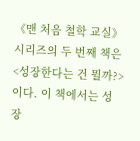《맨 처음 철학 교실》시리즈의 두 번째 책은 <성장한다는 건 뭘까?>이다. 이 책에서는 성장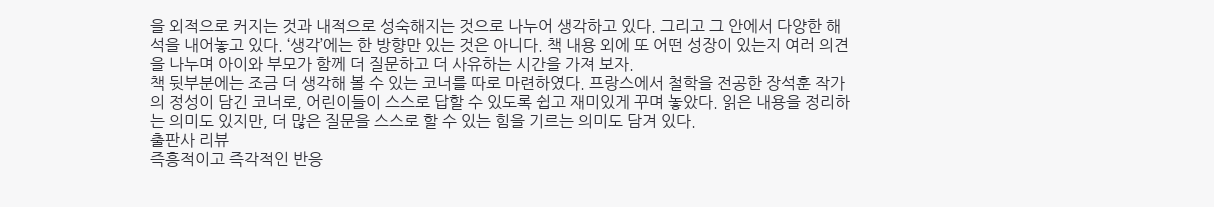을 외적으로 커지는 것과 내적으로 성숙해지는 것으로 나누어 생각하고 있다. 그리고 그 안에서 다양한 해석을 내어놓고 있다. ‘생각’에는 한 방향만 있는 것은 아니다. 책 내용 외에 또 어떤 성장이 있는지 여러 의견을 나누며 아이와 부모가 함께 더 질문하고 더 사유하는 시간을 가져 보자.
책 뒷부분에는 조금 더 생각해 볼 수 있는 코너를 따로 마련하였다. 프랑스에서 철학을 전공한 장석훈 작가의 정성이 담긴 코너로, 어린이들이 스스로 답할 수 있도록 쉽고 재미있게 꾸며 놓았다. 읽은 내용을 정리하는 의미도 있지만, 더 많은 질문을 스스로 할 수 있는 힘을 기르는 의미도 담겨 있다.
출판사 리뷰
즉흥적이고 즉각적인 반응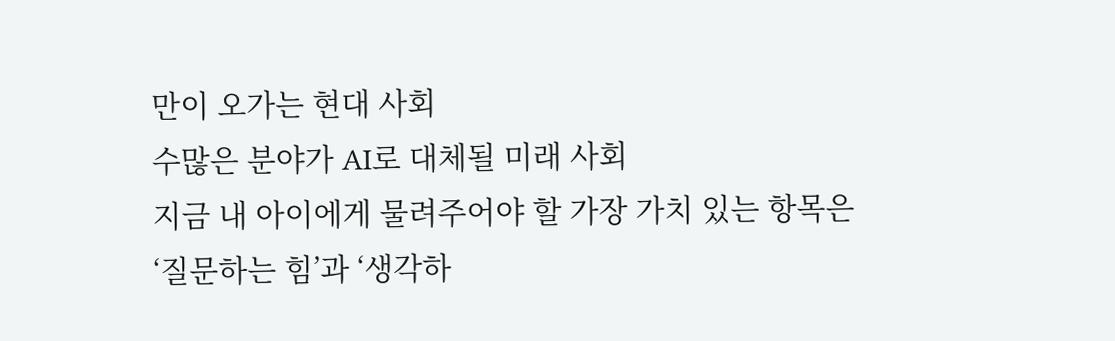만이 오가는 현대 사회
수많은 분야가 AI로 대체될 미래 사회
지금 내 아이에게 물려주어야 할 가장 가치 있는 항목은
‘질문하는 힘’과 ‘생각하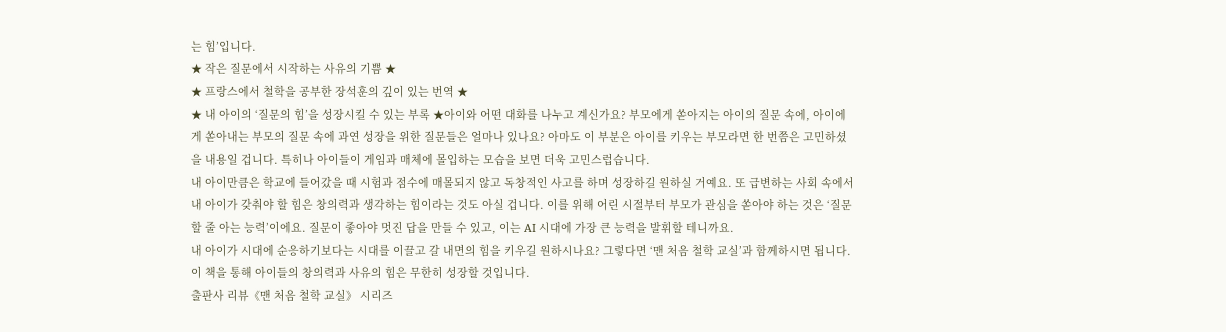는 힘’입니다.
★ 작은 질문에서 시작하는 사유의 기쁨 ★
★ 프랑스에서 철학을 공부한 장석훈의 깊이 있는 번역 ★
★ 내 아이의 ‘질문의 힘’을 성장시킬 수 있는 부록 ★아이와 어떤 대화를 나누고 계신가요? 부모에게 쏟아지는 아이의 질문 속에, 아이에게 쏟아내는 부모의 질문 속에 과연 성장을 위한 질문들은 얼마나 있나요? 아마도 이 부분은 아이를 키우는 부모라면 한 번쯤은 고민하셨을 내용일 겁니다. 특히나 아이들이 게임과 매체에 몰입하는 모습을 보면 더욱 고민스럽습니다.
내 아이만큼은 학교에 들어갔을 때 시험과 점수에 매몰되지 않고 독창적인 사고를 하며 성장하길 원하실 거예요. 또 급변하는 사회 속에서 내 아이가 갖춰야 할 힘은 창의력과 생각하는 힘이라는 것도 아실 겁니다. 이를 위해 어린 시절부터 부모가 관심을 쏟아야 하는 것은 ‘질문할 줄 아는 능력’이에요. 질문이 좋아야 멋진 답을 만들 수 있고, 이는 AI 시대에 가장 큰 능력을 발휘할 테니까요.
내 아이가 시대에 순응하기보다는 시대를 이끌고 갈 내면의 힘을 키우길 원하시나요? 그렇다면 ‘맨 처음 철학 교실’과 함께하시면 됩니다. 이 책을 통해 아이들의 창의력과 사유의 힘은 무한히 성장할 것입니다.
출판사 리뷰《맨 처음 철학 교실》 시리즈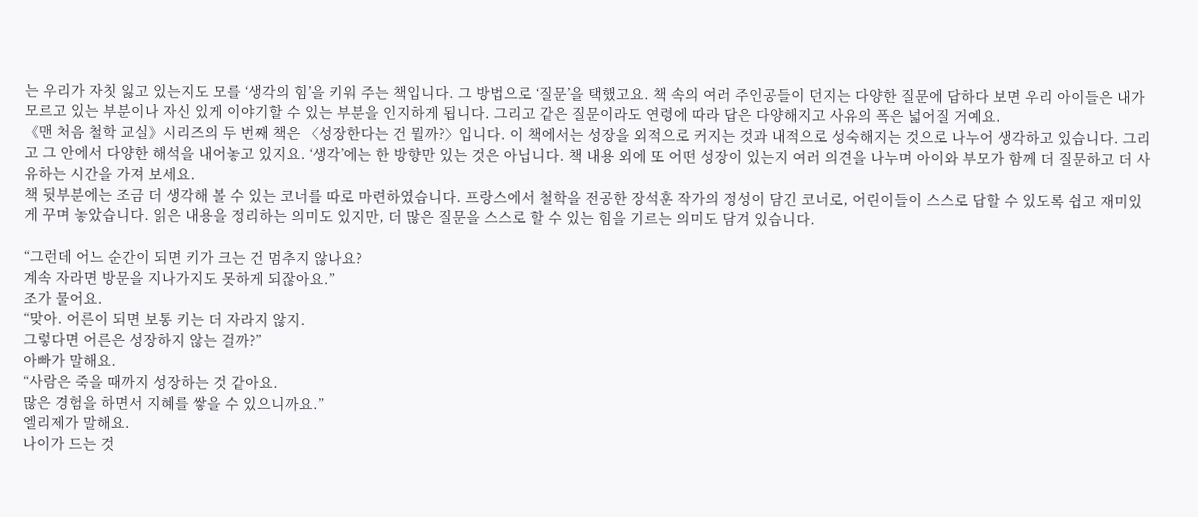는 우리가 자칫 잃고 있는지도 모를 ‘생각의 힘’을 키워 주는 책입니다. 그 방법으로 ‘질문’을 택했고요. 책 속의 여러 주인공들이 던지는 다양한 질문에 답하다 보면 우리 아이들은 내가 모르고 있는 부분이나 자신 있게 이야기할 수 있는 부분을 인지하게 됩니다. 그리고 같은 질문이라도 연령에 따라 답은 다양해지고 사유의 폭은 넓어질 거예요.
《맨 처음 철학 교실》시리즈의 두 번째 책은 〈성장한다는 건 뭘까?〉입니다. 이 책에서는 성장을 외적으로 커지는 것과 내적으로 성숙해지는 것으로 나누어 생각하고 있습니다. 그리고 그 안에서 다양한 해석을 내어놓고 있지요. ‘생각’에는 한 방향만 있는 것은 아닙니다. 책 내용 외에 또 어떤 성장이 있는지 여러 의견을 나누며 아이와 부모가 함께 더 질문하고 더 사유하는 시간을 가져 보세요.
책 뒷부분에는 조금 더 생각해 볼 수 있는 코너를 따로 마련하였습니다. 프랑스에서 철학을 전공한 장석훈 작가의 정성이 담긴 코너로, 어린이들이 스스로 답할 수 있도록 쉽고 재미있게 꾸며 놓았습니다. 읽은 내용을 정리하는 의미도 있지만, 더 많은 질문을 스스로 할 수 있는 힘을 기르는 의미도 담겨 있습니다.

“그런데 어느 순간이 되면 키가 크는 건 멈추지 않나요?
계속 자라면 방문을 지나가지도 못하게 되잖아요.”
조가 물어요.
“맞아. 어른이 되면 보통 키는 더 자라지 않지.
그렇다면 어른은 성장하지 않는 걸까?”
아빠가 말해요.
“사람은 죽을 때까지 성장하는 것 같아요.
많은 경험을 하면서 지혜를 쌓을 수 있으니까요.”
엘리제가 말해요.
나이가 드는 것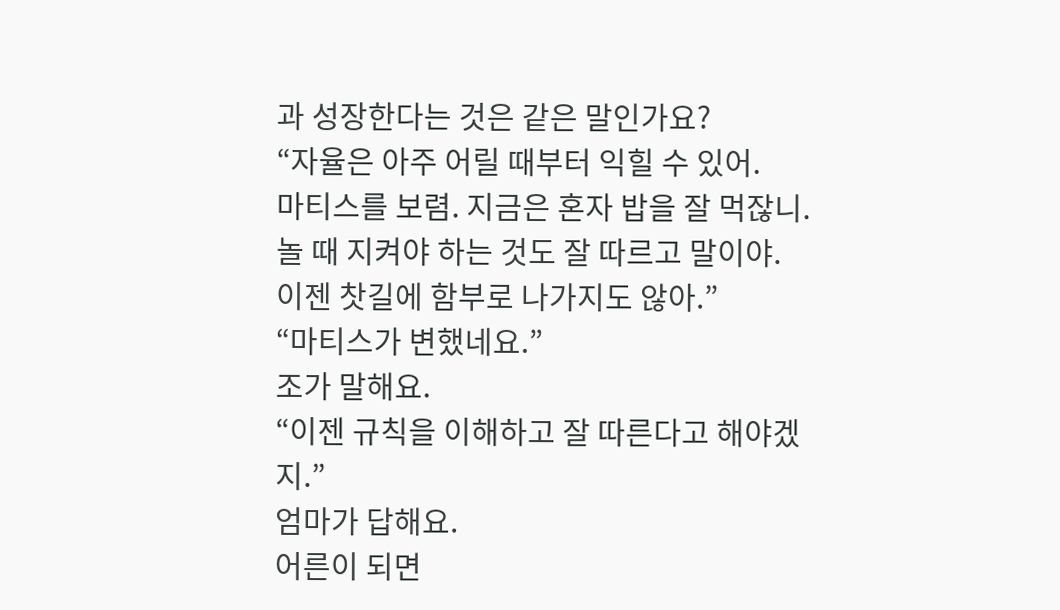과 성장한다는 것은 같은 말인가요?
“자율은 아주 어릴 때부터 익힐 수 있어.
마티스를 보렴. 지금은 혼자 밥을 잘 먹잖니.
놀 때 지켜야 하는 것도 잘 따르고 말이야.
이젠 찻길에 함부로 나가지도 않아.”
“마티스가 변했네요.”
조가 말해요.
“이젠 규칙을 이해하고 잘 따른다고 해야겠지.”
엄마가 답해요.
어른이 되면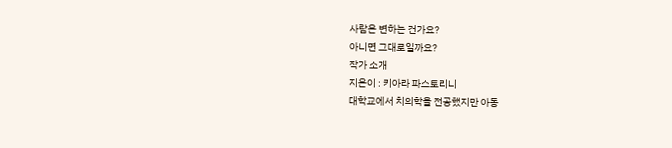사람은 변하는 건가요?
아니면 그대로일까요?
작가 소개
지은이 : 키아라 파스토리니
대학교에서 치의학을 전공했지만 아동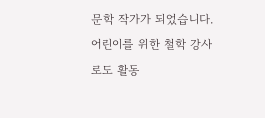문학 작가가 되었습니다. 어린이를 위한 철학 강사로도 활동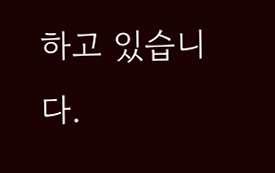하고 있습니다.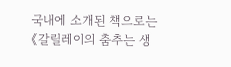국내에 소개된 책으로는 《갈릴레이의 춤추는 생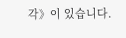각》이 있습니다.